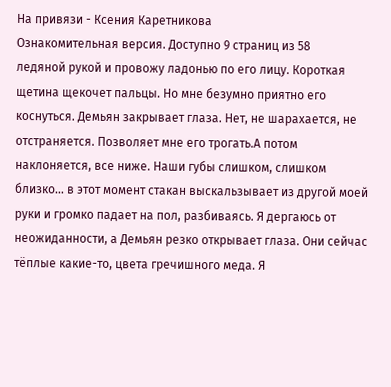На привязи - Ксения Каретникова
Ознакомительная версия. Доступно 9 страниц из 58
ледяной рукой и провожу ладонью по его лицу. Короткая щетина щекочет пальцы. Но мне безумно приятно его коснуться. Демьян закрывает глаза. Нет, не шарахается, не отстраняется. Позволяет мне его трогать.А потом наклоняется, все ниже. Наши губы слишком, слишком близко… в этот момент стакан выскальзывает из другой моей руки и громко падает на пол, разбиваясь. Я дергаюсь от неожиданности, а Демьян резко открывает глаза. Они сейчас тёплые какие-то, цвета гречишного меда. Я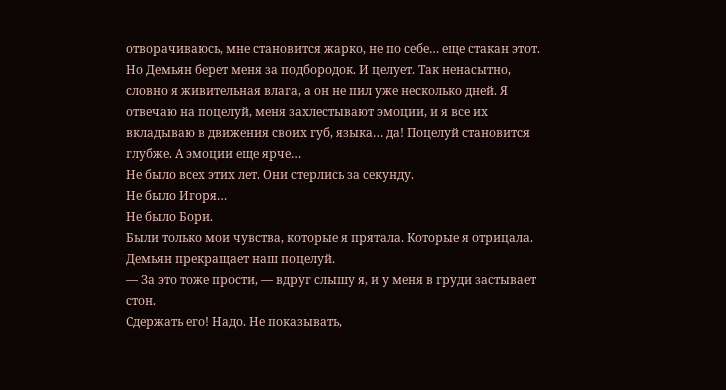отворачиваюсь, мне становится жарко, не по себе… еще стакан этот. Но Демьян берет меня за подбородок. И целует. Так ненасытно, словно я живительная влага, а он не пил уже несколько дней. Я отвечаю на поцелуй, меня захлестывают эмоции, и я все их вкладываю в движения своих губ, языка… да! Поцелуй становится глубже. А эмоции еще ярче…
Не было всех этих лет. Они стерлись за секунду.
Не было Игоря…
Не было Бори.
Были только мои чувства, которые я прятала. Которые я отрицала.
Демьян прекращает наш поцелуй.
— За это тоже прости, — вдруг слышу я, и у меня в груди застывает стон.
Сдержать его! Надо. Не показывать,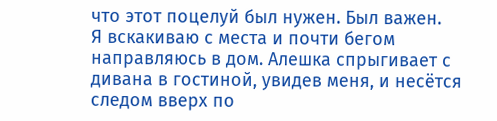что этот поцелуй был нужен. Был важен.
Я вскакиваю с места и почти бегом направляюсь в дом. Алешка спрыгивает с дивана в гостиной, увидев меня, и несётся следом вверх по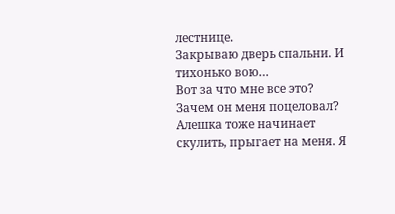лестнице.
Закрываю дверь спальни. И тихонько вою…
Вот за что мне все это?
Зачем он меня поцеловал?
Алешка тоже начинает скулить, прыгает на меня. Я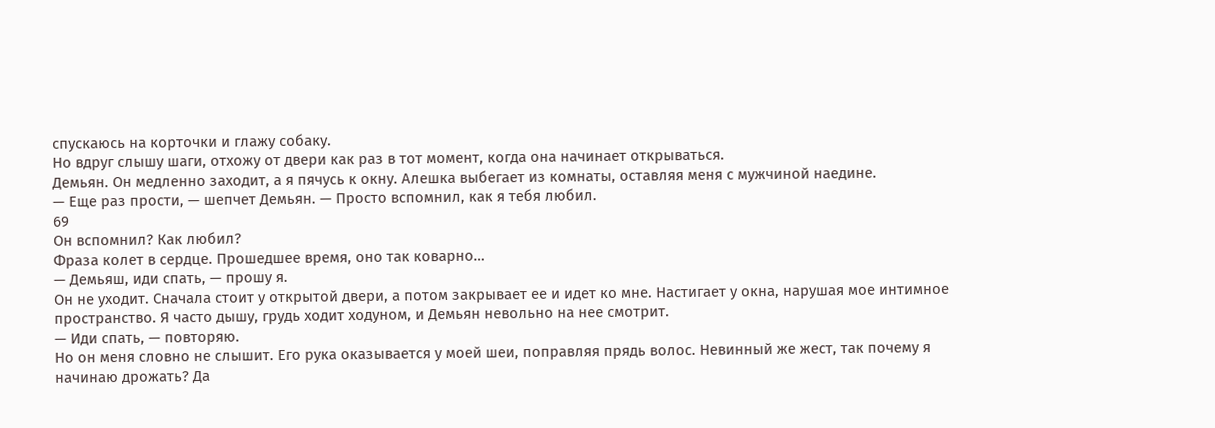спускаюсь на корточки и глажу собаку.
Но вдруг слышу шаги, отхожу от двери как раз в тот момент, когда она начинает открываться.
Демьян. Он медленно заходит, а я пячусь к окну. Алешка выбегает из комнаты, оставляя меня с мужчиной наедине.
— Еще раз прости, — шепчет Демьян. — Просто вспомнил, как я тебя любил.
69
Он вспомнил? Как любил?
Фраза колет в сердце. Прошедшее время, оно так коварно…
— Демьяш, иди спать, — прошу я.
Он не уходит. Сначала стоит у открытой двери, а потом закрывает ее и идет ко мне. Настигает у окна, нарушая мое интимное пространство. Я часто дышу, грудь ходит ходуном, и Демьян невольно на нее смотрит.
— Иди спать, — повторяю.
Но он меня словно не слышит. Его рука оказывается у моей шеи, поправляя прядь волос. Невинный же жест, так почему я начинаю дрожать? Да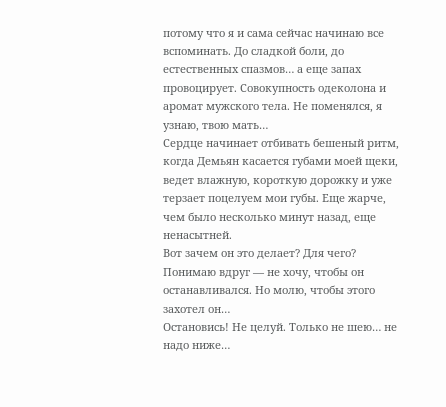потому что я и сама сейчас начинаю все вспоминать. До сладкой боли, до естественных спазмов… а еще запах провоцирует. Совокупность одеколона и аромат мужского тела. Не поменялся, я узнаю, твою мать…
Сердце начинает отбивать бешеный ритм, когда Демьян касается губами моей щеки, ведет влажную, короткую дорожку и уже терзает поцелуем мои губы. Еще жарче, чем было несколько минут назад, еще ненасытней.
Вот зачем он это делает? Для чего?
Понимаю вдруг — не хочу, чтобы он останавливался. Но молю, чтобы этого захотел он…
Остановись! Не целуй. Только не шею… не надо ниже…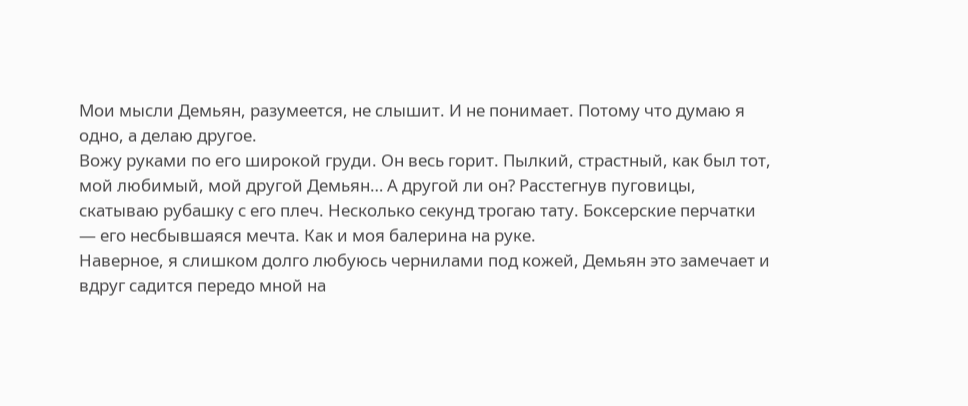Мои мысли Демьян, разумеется, не слышит. И не понимает. Потому что думаю я одно, а делаю другое.
Вожу руками по его широкой груди. Он весь горит. Пылкий, страстный, как был тот, мой любимый, мой другой Демьян… А другой ли он? Расстегнув пуговицы, скатываю рубашку с его плеч. Несколько секунд трогаю тату. Боксерские перчатки — его несбывшаяся мечта. Как и моя балерина на руке.
Наверное, я слишком долго любуюсь чернилами под кожей, Демьян это замечает и вдруг садится передо мной на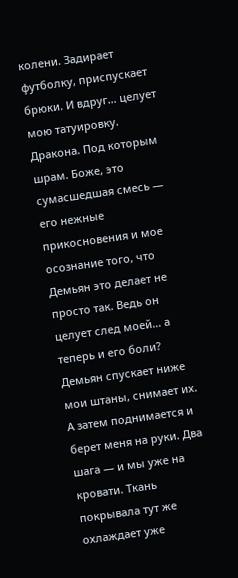колени. Задирает футболку, приспускает брюки. И вдруг… целует мою татуировку. Дракона. Под которым шрам. Боже, это сумасшедшая смесь — его нежные прикосновения и мое осознание того, что Демьян это делает не просто так. Ведь он целует след моей… а теперь и его боли?
Демьян спускает ниже мои штаны, снимает их. А затем поднимается и берет меня на руки. Два шага — и мы уже на кровати. Ткань покрывала тут же охлаждает уже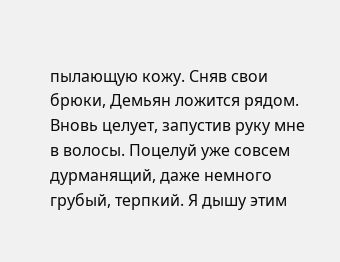пылающую кожу. Сняв свои брюки, Демьян ложится рядом. Вновь целует, запустив руку мне в волосы. Поцелуй уже совсем дурманящий, даже немного грубый, терпкий. Я дышу этим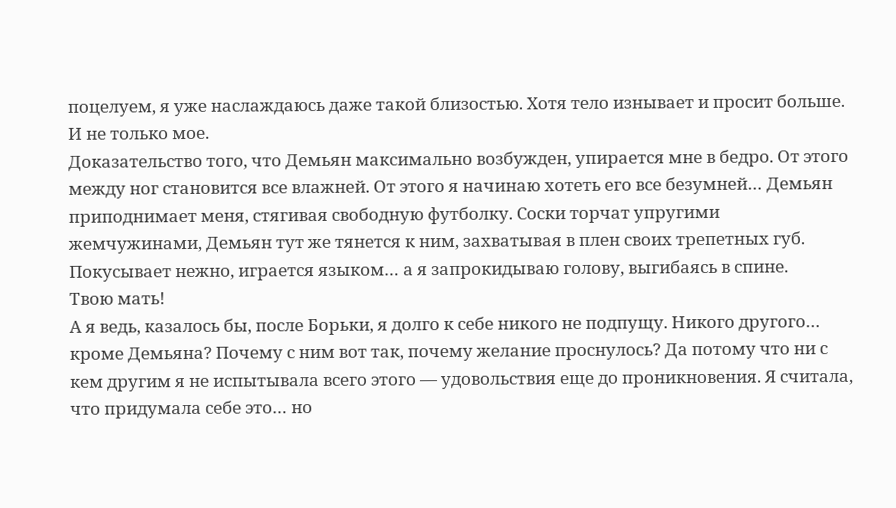поцелуем, я уже наслаждаюсь даже такой близостью. Хотя тело изнывает и просит больше. И не только мое.
Доказательство того, что Демьян максимально возбужден, упирается мне в бедро. От этого между ног становится все влажней. От этого я начинаю хотеть его все безумней… Демьян приподнимает меня, стягивая свободную футболку. Соски торчат упругими жемчужинами, Демьян тут же тянется к ним, захватывая в плен своих трепетных губ. Покусывает нежно, играется языком… а я запрокидываю голову, выгибаясь в спине.
Твою мать!
А я ведь, казалось бы, после Борьки, я долго к себе никого не подпущу. Никого другого… кроме Демьяна? Почему с ним вот так, почему желание проснулось? Да потому что ни с кем другим я не испытывала всего этого — удовольствия еще до проникновения. Я считала, что придумала себе это… но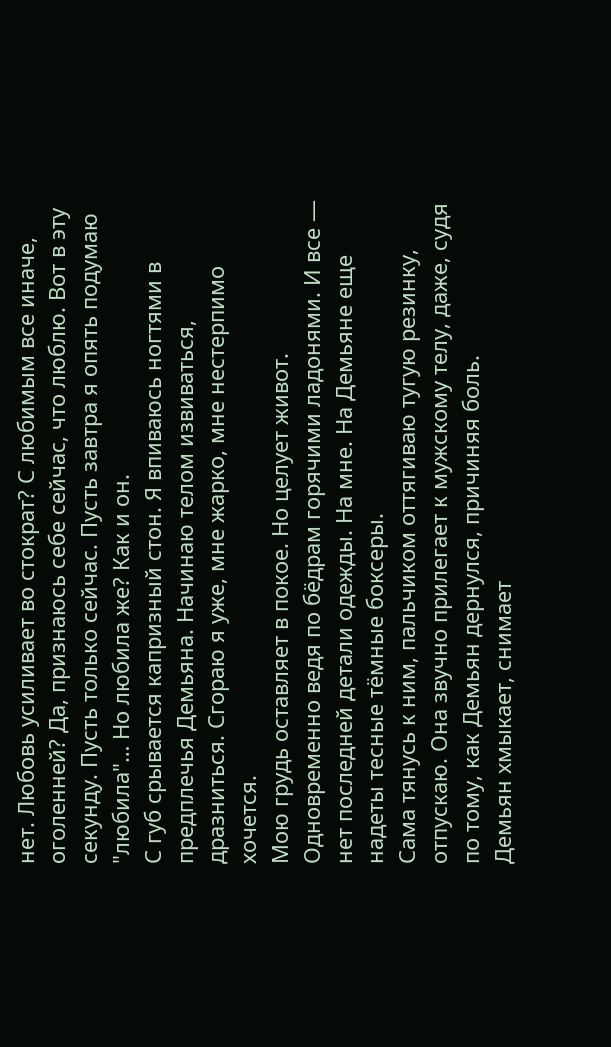нет. Любовь усиливает во стократ? С любимым все иначе, оголенней? Да, признаюсь себе сейчас, что люблю. Вот в эту секунду. Пусть только сейчас. Пусть завтра я опять подумаю "любила"… Но любила же? Как и он.
С губ срывается капризный стон. Я впиваюсь ногтями в предплечья Демьяна. Начинаю телом извиваться, дразниться. Сгораю я уже, мне жарко, мне нестерпимо хочется.
Мою грудь оставляет в покое. Но целует живот. Одновременно ведя по бёдрам горячими ладонями. И все — нет последней детали одежды. На мне. На Демьяне еще надеты тесные тёмные боксеры.
Сама тянусь к ним, пальчиком оттягиваю тугую резинку, отпускаю. Она звучно прилегает к мужскому телу, даже, судя по тому, как Демьян дернулся, причиняя боль.
Демьян хмыкает, снимает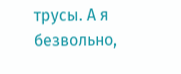трусы. А я безвольно,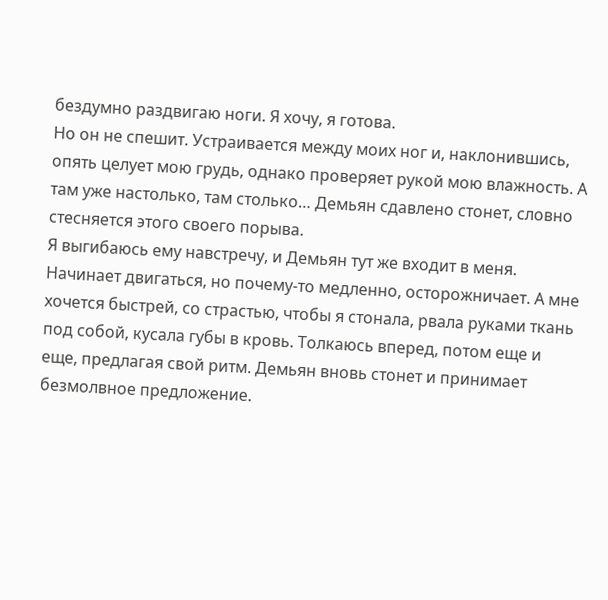бездумно раздвигаю ноги. Я хочу, я готова.
Но он не спешит. Устраивается между моих ног и, наклонившись, опять целует мою грудь, однако проверяет рукой мою влажность. А там уже настолько, там столько… Демьян сдавлено стонет, словно стесняется этого своего порыва.
Я выгибаюсь ему навстречу, и Демьян тут же входит в меня. Начинает двигаться, но почему-то медленно, осторожничает. А мне хочется быстрей, со страстью, чтобы я стонала, рвала руками ткань под собой, кусала губы в кровь. Толкаюсь вперед, потом еще и еще, предлагая свой ритм. Демьян вновь стонет и принимает безмолвное предложение.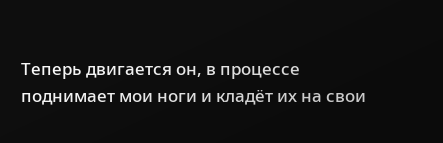Теперь двигается он, в процессе поднимает мои ноги и кладёт их на свои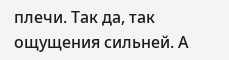плечи. Так да, так ощущения сильней. А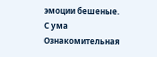эмоции бешеные.
С ума
Ознакомительная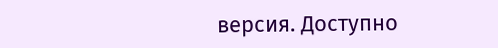версия. Доступно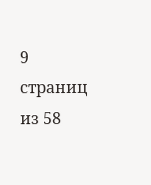9 страниц из 58